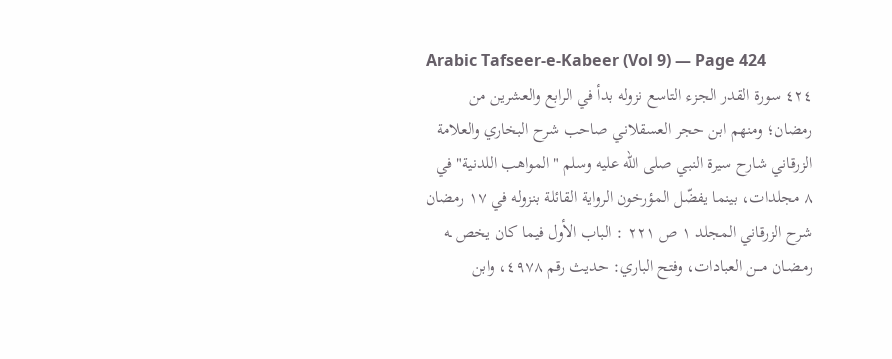Arabic Tafseer-e-Kabeer (Vol 9) — Page 424
٤٢٤ سورة القدر الجزء التاسع نزوله بدأ في الرابع والعشرين من رمضان؛ ومنهم ابن حجر العسقلاني صاحب شرح البخاري والعلامة الزرقاني شارح سيرة النبي صلى الله عليه وسلم "المواهب اللدنية" في ٨ مجلدات، بينما يفضّل المؤرخون الرواية القائلة بنزوله في ۱۷ رمضان شرح الزرقاني المجلد ۱ ص ۲۲۱ : الباب الأول فيما كان يخص ـه رمـضـان مـــن العبادات، وفتح الباري: حديث رقم ٤٩٧٨، وابن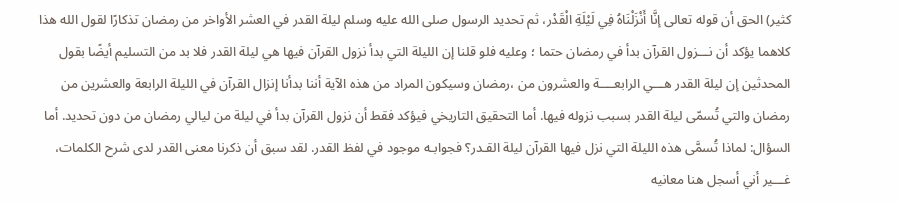كثير) الحق أن قوله تعالى إنَّا أَنْزَلْنَاهُ فِي لَيْلَةِ الْقَدْر، ثم تحديد الرسول صلى الله عليه وسلم ليلة القدر في العشر الأواخر من رمضان تذكارًا لقول الله هذا كلاهما يؤكد أن نـــزول القرآن بدأ في رمضان حتما ؛ وعليه فلو قلنا إن الليلة التي بدأ نزول القرآن فيها هي ليلة القدر فلا بد من التسليم أيضًا بقول المحدثين إن ليلة القدر هـــي الرابعــــة والعشرون من ،رمضان وسيكون المراد من هذه الآية أننا بدأنا إنزال القرآن في الليلة الرابعة والعشرين من رمضان والتي تُسمّى ليلة القدر بسبب نزوله فيها. أما التحقيق التاريخي فيؤكد فقط أن نزول القرآن بدأ في ليلة من ليالي رمضان من دون تحديد. أما السؤال: لماذا تُسمَّى هذه الليلة التي نزل فيها القرآن ليلة القـدر؟ فجوابـه موجود في لفظ القدر. لقد سبق أن ذكرنا معنى القدر لدى شرح الكلمات، غـــير أني أسجل هنا معانيه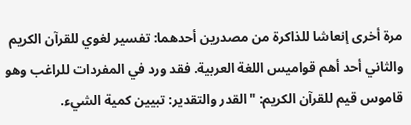مرة أخرى إنعاشا للذاكرة من مصدرين أحدهما: تفسير لغوي للقرآن الكريم والثاني أحد أهم قواميس اللغة العربية. فقد ورد في المفردات للراغب وهو قاموس قيم للقرآن الكريم: "القدر والتقدير: تبيين كمية الشيء.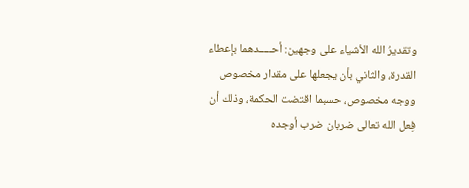وتقديرُ الله الأشياء على وجهين: أحـــــدهما بإعطاء القدرة، والثاني بأن يجعلها على مقدار مخصوص ووجه مخصوص، حسبما اقتضت الحكمة، وذلك أن فِعل الله تعالى ضربان ضرب أوجده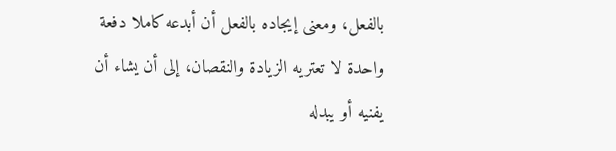بالفعل، ومعنى إيجاده بالفعل أن أبدعه كاملا دفعة واحدة لا تعتريه الزيادة والنقصان، إلى أن يشاء أن يفنيه أو يبدله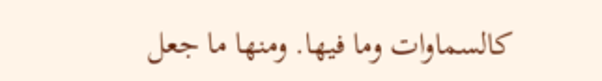كالسماوات وما فيها. ومنها ما جعل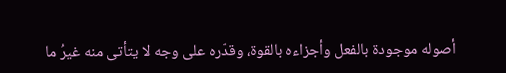أصوله موجودة بالفعل وأجزاءه بالقوة، وقدّره على وجه لا يتأتى منه غيرُ ما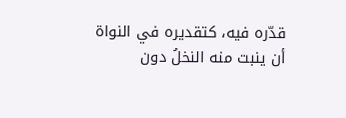قدّره فيه، كتقديره في النواة أن ينبت منه النخلُ دون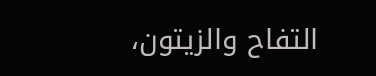التفاح والزيتون،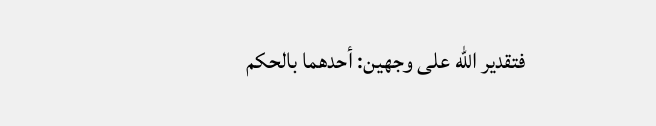فتقدير الله على وجهين: أحدهما بالحكم